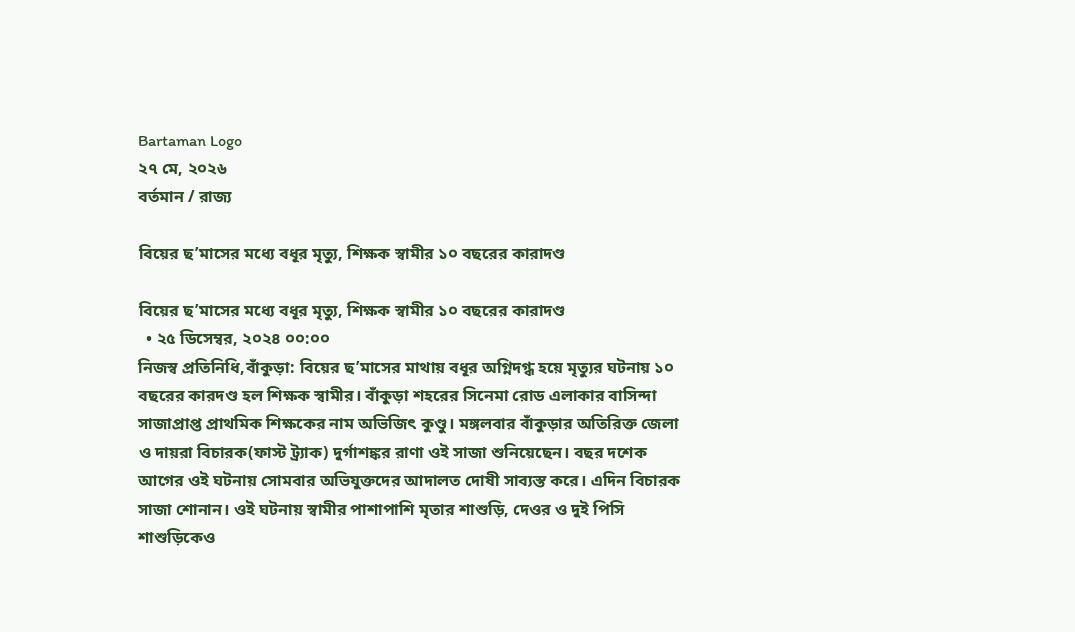Bartaman Logo
২৭ মে, ২০২৬
বর্তমান / রাজ্য

বিয়ের ছ’মাসের মধ্যে বধূর মৃত্যু, শিক্ষক স্বামীর ১০ বছরের কারাদণ্ড

বিয়ের ছ’মাসের মধ্যে বধূর মৃত্যু, শিক্ষক স্বামীর ১০ বছরের কারাদণ্ড
  • ২৫ ডিসেম্বর, ২০২৪ ০০:০০
নিজস্ব প্রতিনিধি,বাঁকুড়া: বিয়ের ছ’মাসের মাথায় বধূর অগ্নিদগ্ধ হয়ে মৃত্যুর ঘটনায় ১০ বছরের কারদণ্ড হল শিক্ষক স্বামীর। বাঁকুড়া শহরের সিনেমা রোড এলাকার বাসিন্দা সাজাপ্রাপ্ত প্রাথমিক শিক্ষকের নাম অভিজিৎ কুণ্ডু। মঙ্গলবার বাঁকুড়ার অতিরিক্ত জেলা ও দায়রা বিচারক(ফাস্ট ট্র্যাক) দুর্গাশঙ্কর রাণা ওই সাজা শুনিয়েছেন। বছর দশেক আগের ওই ঘটনায় সোমবার অভিযুক্তদের আদালত দোষী সাব্যস্ত করে। এদিন বিচারক সাজা শোনান। ওই ঘটনায় স্বামীর পাশাপাশি মৃতার শাশুড়ি, দেওর ও দুই পিসি শাশুড়িকেও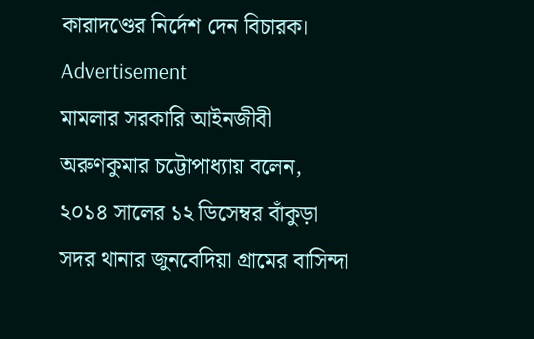কারাদণ্ডের নির্দেশ দেন বিচারক।
Advertisement
মামলার সরকারি আইনজীবী অরুণকুমার চট্টোপাধ্যায় বলেন, ২০১৪ সালের ১২ ডিসেম্বর বাঁকুড়া সদর থানার জুনবেদিয়া গ্রামের বাসিন্দা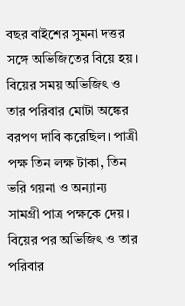বছর বাইশের সুমনা দত্তর সঙ্গে অভিজিতের বিয়ে হয়। বিয়ের সময় অভিজিৎ ও তার পরিবার মোটা অঙ্কের বরপণ দাবি করেছিল। পাত্রী পক্ষ তিন লক্ষ টাকা, তিন ভরি গয়না ও অন্যান্য সামগ্রী পাত্র পক্ষকে দেয়। বিয়ের পর অভিজিৎ ও তার পরিবার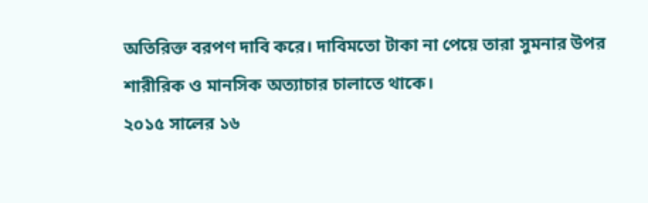অতিরিক্ত বরপণ দাবি করে। দাবিমতো টাকা না পেয়ে তারা সুমনার উপর শারীরিক ও মানসিক অত্যাচার চালাতে থাকে।
২০১৫ সালের ১৬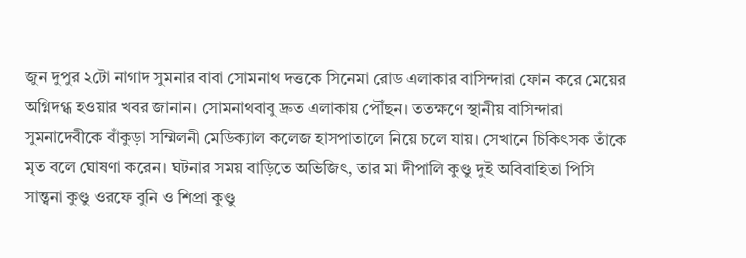জুন দুপুর ২টো নাগাদ সুমনার বাবা সোমনাথ দত্তকে সিনেমা রোড এলাকার বাসিন্দারা ফোন করে মেয়ের অগ্নিদগ্ধ হওয়ার খবর জানান। সোমনাথবাবু দ্রুত এলাকায় পৌঁছন। ততক্ষণে স্থানীয় বাসিন্দারা সুমনাদেবীকে বাঁকুড়া সম্মিলনী মেডিক্যাল কলেজ হাসপাতালে নিয়ে চলে যায়। সেখানে চিকিৎসক তাঁকে মৃত বলে ঘোষণা করেন। ঘটনার সময় বাড়িতে অভিজিৎ, তার মা দীপালি কুণ্ডু দুই অবিবাহিতা পিসি সান্ত্বনা কুণ্ডু ওরফে বুনি ও শিপ্রা কুণ্ডু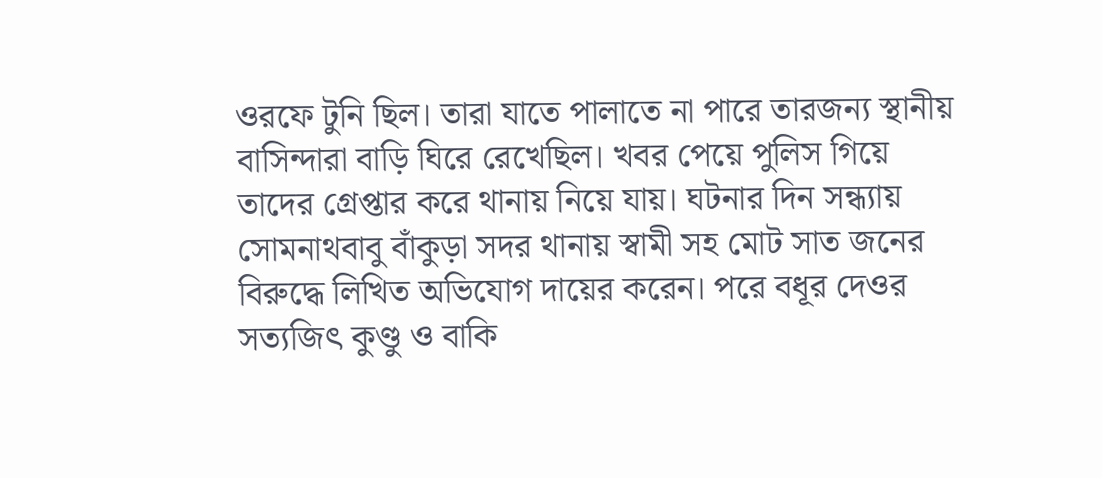ওরফে টুনি ছিল। তারা যাতে পালাতে না পারে তারজন্য স্থানীয় বাসিন্দারা বাড়ি ঘিরে রেখেছিল। খবর পেয়ে পুলিস গিয়ে তাদের গ্রেপ্তার করে থানায় নিয়ে যায়। ঘটনার দিন সন্ধ্যায় সোমনাথবাবু বাঁকুড়া সদর থানায় স্বামী সহ মোট সাত জনের বিরুদ্ধে লিখিত অভিযোগ দায়ের করেন। পরে বধূর দেওর সত্যজিৎ কুণ্ডু ও বাকি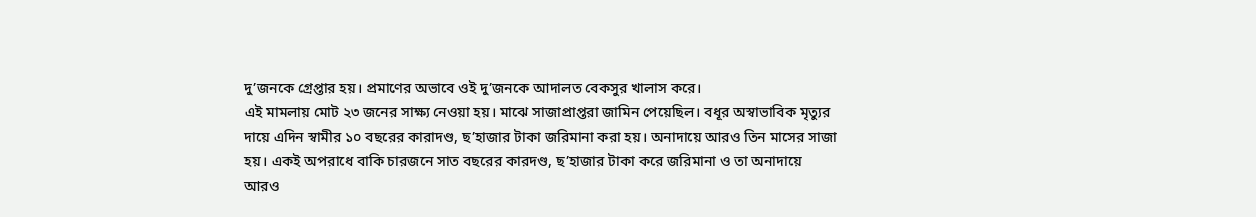দু’জনকে গ্রেপ্তার হয়। প্রমাণের অভাবে ওই দু’জনকে আদালত বেকসুর খালাস করে।
এই মামলায় মোট ২৩ জনের সাক্ষ্য নেওয়া হয়। মাঝে সাজাপ্রাপ্তরা জামিন পেয়েছিল। বধূর অস্বাভাবিক মৃত্যুর দায়ে এদিন স্বামীর ১০ বছরের কারাদণ্ড, ছ’হাজার টাকা জরিমানা করা হয়। অনাদায়ে আরও তিন মাসের সাজা হয়। একই অপরাধে বাকি চারজনে সাত বছরের কারদণ্ড, ছ’হাজার টাকা করে জরিমানা ও তা অনাদায়ে আরও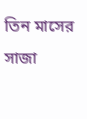তিন মাসের সাজা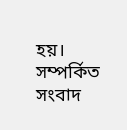হয়।
সম্পর্কিত সংবাদ